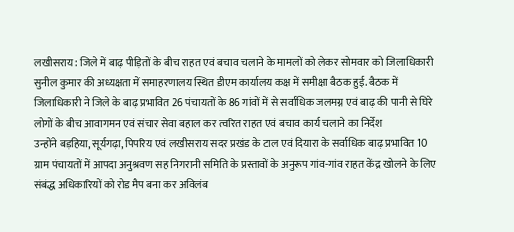लखीसराय: जिले में बाढ़ पीड़ितों के बीच राहत एवं बचाव चलाने के मामलों को लेकर सोमवार को जिलाधिकारी सुनील कुमार की अध्यक्षता में समाहरणालय स्थित डीएम कार्यालय कक्ष में समीक्षा बैठक हुई. बैठक में जिलाधिकारी ने जिले के बाढ़ प्रभावित 26 पंचायतों के 86 गांवों में से सर्वाधिक जलमग्न एवं बाढ़ की पानी से घिरे लोगों के बीच आवागमन एवं संचार सेवा बहाल कर त्वरित राहत एवं बचाव कार्य चलाने का निर्देश
उन्होंने बड़हिया, सूर्यगढ़ा, पिपरिय एवं लखीसराय सदर प्रखंड के टाल एवं दियारा के सर्वाधिक बाढ़ प्रभावित 10 ग्राम पंचायतों में आपदा अनुश्रवण सह निगरानी समिति के प्रस्तावों के अनुरूप गांव-गांव राहत केंद्र खोलने के लिए संबंद्ध अधिकारियों को रोड मैप बना कर अविलंब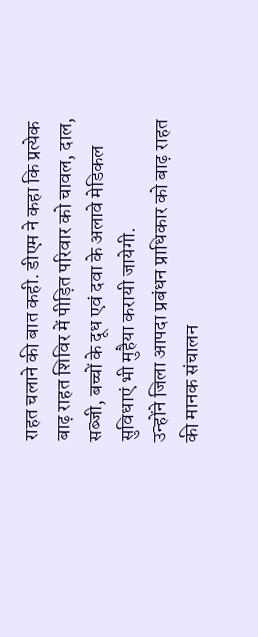राहत चलाने की बात कही. डीएम ने कहा कि प्रत्येक बाढ़ राहत शिविर में पीड़ित परिवार को चावल, दाल, सब्जी, बच्चों के दूध एवं दवा के अलावे मेडिकल सुविधाएं भी मुहैया करायी जायेगी.
उन्होंने जिला आपदा प्रबंधन प्राधिकार को बाढ़ राहत की मानक संचालन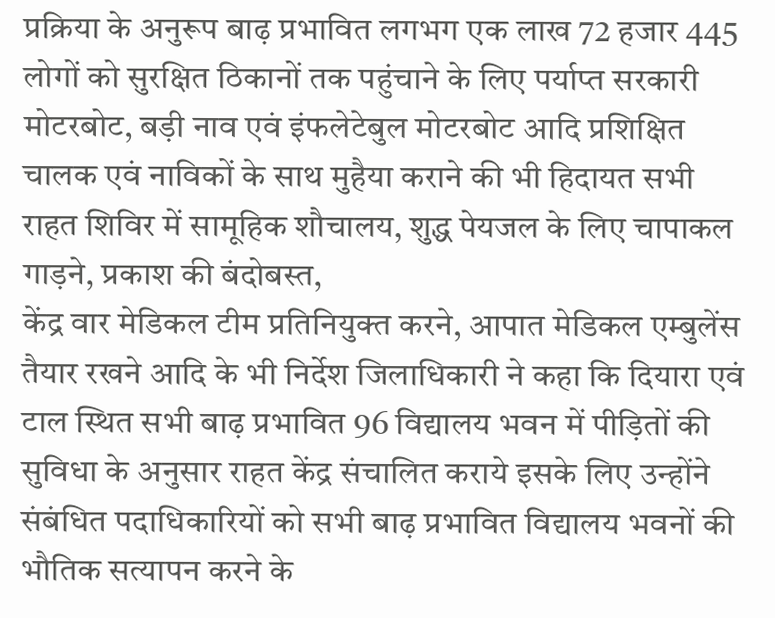प्रक्रिया के अनुरूप बाढ़ प्रभावित लगभग एक लाख 72 हजार 445 लोगों को सुरक्षित ठिकानों तक पहुंचाने के लिए पर्याप्त सरकारी मोटरबोट, बड़ी नाव एवं इंफलेटेबुल मोटरबोट आदि प्रशिक्षित चालक एवं नाविकों के साथ मुहैया कराने की भी हिदायत सभी राहत शिविर में सामूहिक शौचालय, शुद्ध पेयजल के लिए चापाकल गाड़ने, प्रकाश की बंदोबस्त,
केंद्र वार मेडिकल टीम प्रतिनियुक्त करने, आपात मेडिकल एम्बुलेंस तैयार रखने आदि के भी निर्देश जिलाधिकारी ने कहा कि दियारा एवं टाल स्थित सभी बाढ़ प्रभावित 96 विद्यालय भवन में पीड़ितों की सुविधा के अनुसार राहत केंद्र संचालित कराये इसके लिए उन्होंने संबंधित पदाधिकारियों को सभी बाढ़ प्रभावित विद्यालय भवनों की भौतिक सत्यापन करने के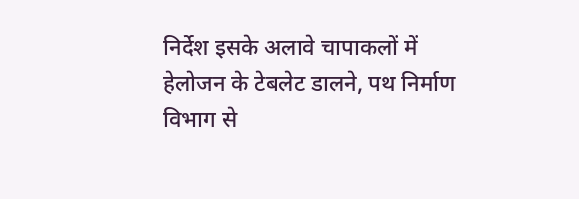निर्देश इसके अलावे चापाकलों में हेलोजन के टेबलेट डालने, पथ निर्माण विभाग से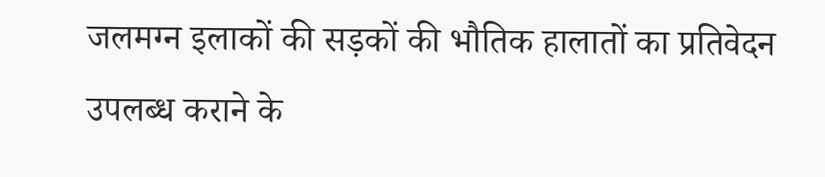जलमग्न इलाकों की सड़कों की भौतिक हालातों का प्रतिवेदन उपलब्ध कराने के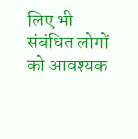लिए भी संबंधित लोगों को आवश्यक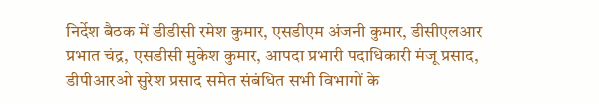निर्देश बैठक में डीडीसी रमेश कुमार, एसडीएम अंजनी कुमार, डीसीएलआर प्रभात चंद्र, एसडीसी मुकेश कुमार, आपदा प्रभारी पदाधिकारी मंजू प्रसाद, डीपीआरओ सुरेश प्रसाद समेत संबंधित सभी विभागों के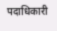पदाधिकारी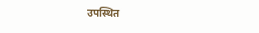उपस्थित